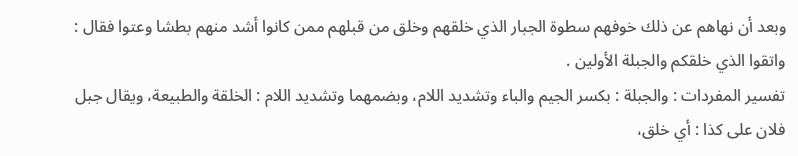وبعد أن نهاهم عن ذلك خوفهم سطوة الجبار الذي خلقهم وخلق من قبلهم ممن كانوا أشد منهم بطشا وعتوا فقال : واتقوا الذي خلقكم والجبلة الأولين .
تفسير المفردات : والجبلة : بكسر الجيم والباء وتشديد اللام، وبضمهما وتشديد اللام : الخلقة والطبيعة، ويقال جبل فلان على كذا : أي خلق،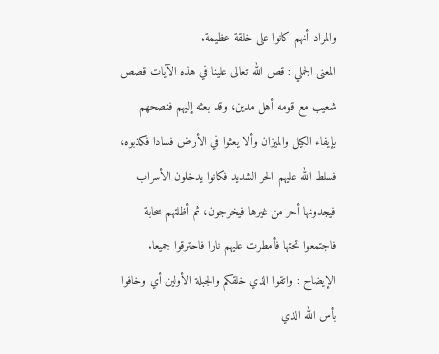والمراد أنهم كانوا على خلقة عظيمة.
المعنى الجملي : قص الله تعالى علينا في هذه الآيات قصص شعيب مع قومه أهل مدين، وقد بعثه إليهم فنصحهم بإيفاء الكيل والميزان وألا يعثوا في الأرض فسادا فكذبوه، فسلط الله عليهم الحر الشديد فكانوا يدخلون الأسراب فيجدونها أحر من غيرها فيخرجون، ثم أظلتهم سحابة فاجتمعوا تحتها فأمطرت عليهم نارا فاحترقوا جميعا.
الإيضاح : واتقوا الذي خلقكم والجبلة الأولين أي وخافوا بأس الله الذي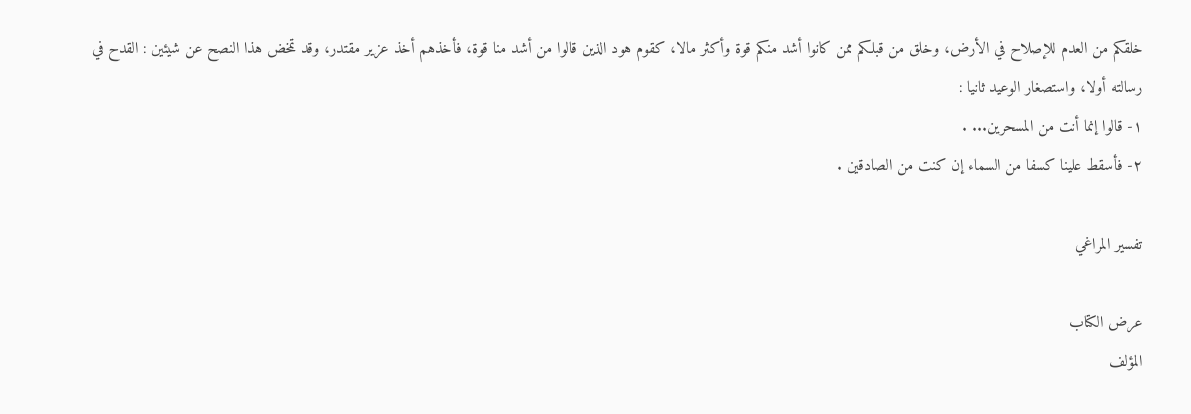خلقكم من العدم للإصلاح في الأرض، وخلق من قبلكم ممن كانوا أشد منكم قوة وأكثر مالا، كقوم هود الذين قالوا من أشد منا قوة، فأخذهم أخذ عزير مقتدر، وقد تمخض هذا النصح عن شيئين : القدح في رسالته أولا، واستصغار الوعيد ثانيا :
١- قالوا إنما أنت من المسحرين... .
٢- فأسقط علينا كسفا من السماء إن كنت من الصادقين .

تفسير المراغي

عرض الكتاب
المؤلف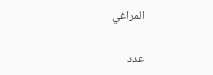المراغي

عدد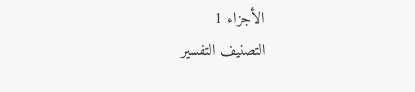الأجزاء 1
التصنيف التفسير